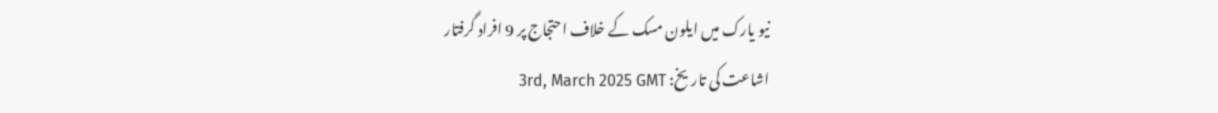نیو یارک میں ایلون مسک کے خلاف احتجاج پر 9 افراد گرفتار
اشاعت کی تاریخ: 3rd, March 2025 GMT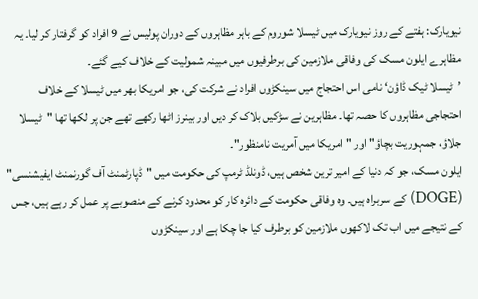نیویارک: ہفتے کے روز نیویارک میں ٹیسلا شوروم کے باہر مظاہروں کے دوران پولیس نے 9 افراد کو گرفتار کر لیا۔ یہ مظاہرے ایلون مسک کی وفاقی ملازمین کی برطرفیوں میں مبینہ شمولیت کے خلاف کیے گئے۔
’ٹیسلا ٹیک ڈاؤن‘ نامی اس احتجاج میں سینکڑوں افراد نے شرکت کی، جو امریکا بھر میں ٹیسلا کے خلاف احتجاجی مظاہروں کا حصہ تھا۔ مظاہرین نے سڑکیں بلاک کر دیں اور بینرز اٹھا رکھے تھے جن پر لکھا تھا "ٹیسلا جلاؤ، جمہوریت بچاؤ" اور "امریکا میں آمریت نامنظور"۔
ایلون مسک، جو کہ دنیا کے امیر ترین شخص ہیں، ڈونلڈ ٹرمپ کی حکومت میں "ڈپارٹمنٹ آف گورنمنٹ ایفیشنسی" (DOGE) کے سربراہ ہیں۔ وہ وفاقی حکومت کے دائرہ کار کو محدود کرنے کے منصوبے پر عمل کر رہے ہیں، جس کے نتیجے میں اب تک لاکھوں ملازمین کو برطرف کیا جا چکا ہے اور سینکڑوں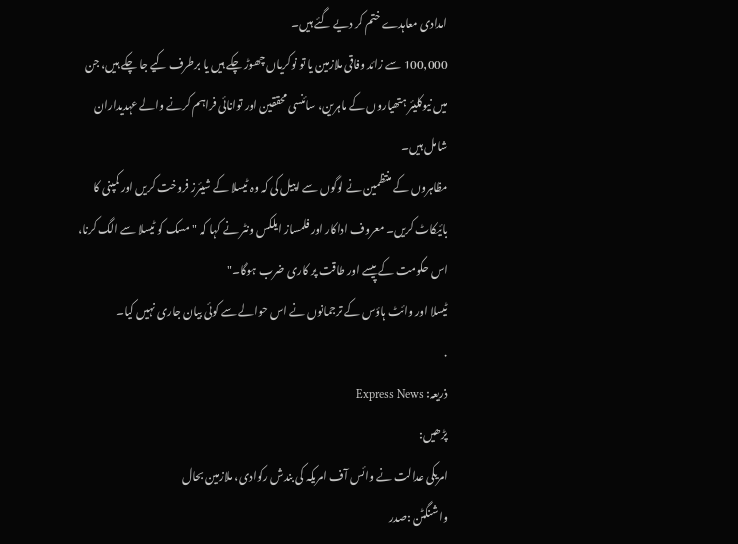امدادی معاہدے ختم کر دیے گئے ہیں۔
100,000 سے زائد وفاقی ملازمین یا تو نوکریاں چھوڑ چکے ہیں یا برطرف کیے جا چکے ہیں، جن میں نیوکلیئر ہتھیاروں کے ماہرین، سائنسی محققین اور توانائی فراہم کرنے والے عہدیداران شامل ہیں۔
مظاہروں کے منتظمین نے لوگوں سے اپیل کی کہ وہ ٹیسلا کے شیئرز فروخت کریں اور کمپنی کا بائیکاٹ کریں۔ معروف اداکار اور فلمساز ایلکس ونٹر نے کہا کہ "مسک کو ٹیسلا سے الگ کرنا، اس حکومت کے پیسے اور طاقت پر کاری ضرب ہوگا۔"
ٹیسلا اور وائٹ ہاؤس کے ترجمانوں نے اس حوالے سے کوئی بیان جاری نہیں کیا۔
.
ذریعہ: Express News
پڑھیں:
امریکی عدالت نے وائس آف امریکہ کی بندش رکوادی، ملازمین بحال
واشنگٹن :صدر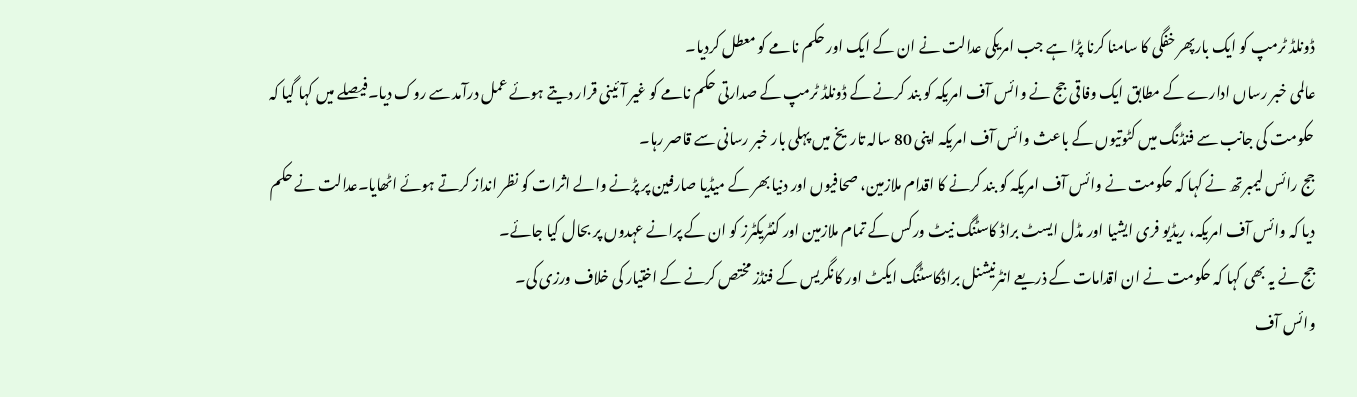ڈونلڈ ٹرمپ کو ایک بارپھر خفگی کا سامنا کرنا پڑا ہے جب امریکی عدالت نے ان کے ایک اور حکم نامے کو معطل کردیا۔
عالمی خبر رساں ادارے کے مطابق ایک وفاقی جج نے وائس آف امریکہ کو بند کرنے کے ڈونلڈ ٹرمپ کے صدارتی حکم نامے کو غیر آئینی قرار دیتے ہوئے عمل درآمد سے روک دیا۔فیصلے میں کہا گیا کہ حکومت کی جانب سے فنڈنگ میں کٹوتیوں کے باعث وائس آف امریکہ اپنی 80 سالہ تاریخ میں پہلی بار خبر رسانی سے قاصر رہا۔
جج رائس لیمبرتھ نے کہا کہ حکومت نے وائس آف امریکہ کو بند کرنے کا اقدام ملازمین، صحافیوں اور دنیا بھر کے میڈیا صارفین پر پڑنے والے اثرات کو نظر انداز کرتے ہوئے اٹھایا۔عدالت نے حکم دیا کہ وائس آف امریکہ، ریڈیو فری ایشیا اور مڈل ایسٹ براڈ کاسٹنگ نیٹ ورکس کے تمام ملازمین اور کنٹریکٹرز کو ان کے پرانے عہدوں پر بحال کیا جائے۔
جج نے یہ بھی کہا کہ حکومت نے ان اقدامات کے ذریعے انٹرنیشنل براڈکاسٹنگ ایکٹ اور کانگریس کے فنڈز مختص کرنے کے اختیار کی خلاف ورزی کی۔
وائس آف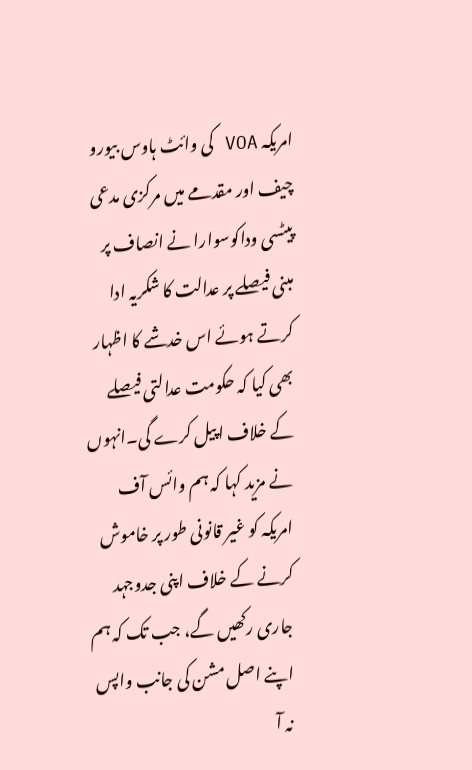امریکہ VOA کی وائٹ ہاوس بیورو چیف اور مقدمے میں مرکزی مدعی پیٹسی وداکوسوارا نے انصاف پر مبنی فیصلے پر عدالت کا شکریہ ادا کرتے ہوئے اس خدشے کا اظہار بھی کیا کہ حکومت عدالتی فیصلے کے خلاف اپیل کرے گی۔انہوں نے مزید کہا کہ ہم وائس آف امریکہ کو غیر قانونی طور پر خاموش کرنے کے خلاف اپنی جدوجہد جاری رکھیں گے، جب تک کہ ہم اپنے اصل مشن کی جانب واپس نہ آ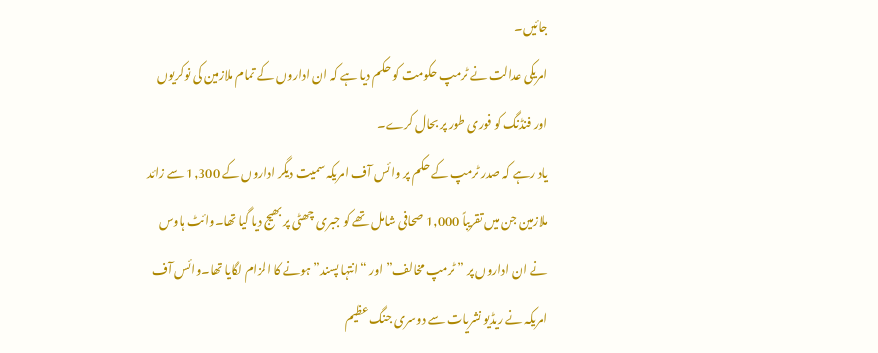جائیں۔
امریکی عدالت نے ٹرمپ حکومت کو حکم دیا ہے کہ ان اداروں کے تمام ملازمین کی نوکریوں اور فنڈنگ کو فوری طور پر بحال کرے۔
یاد رہے کہ صدر ٹرمپ کے حکم پر وائس آف امریکہ سمیت دیگر اداروں کے 1,300 سے زائد ملازمین جن میں تقریباً 1,000 صحافی شامل تھے کو جبری چھٹی پر بھیج دیا گیا تھا۔وائٹ ہاوس نے ان اداروں پر ” ٹرمپ مخالف” اور “انتہا پسند” ہونے کا الزام لگایا تھا۔وائس آف امریکہ نے ریڈیو نشریات سے دوسری جنگ عظیم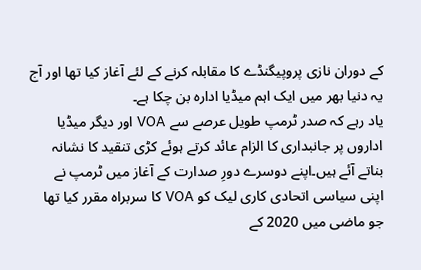کے دوران نازی پروپیگنڈے کا مقابلہ کرنے کے لئے آغاز کیا تھا اور آج یہ دنیا بھر میں ایک اہم میڈیا ادارہ بن چکا ہے۔
یاد رہے کہ صدر ٹرمپ طویل عرصے سے VOA اور دیگر میڈیا اداروں پر جانبداری کا الزام عائد کرتے ہوئے کڑی تنقید کا نشانہ بناتے آئے ہیں۔اپنے دوسرے دورِ صدارت کے آغاز میں ٹرمپ نے اپنی سیاسی اتحادی کاری لیک کو VOA کا سربراہ مقرر کیا تھا جو ماضی میں 2020 کے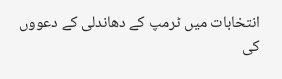انتخابات میں ٹرمپ کے دھاندلی کے دعووں کی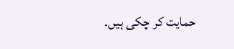حمایت کر چکی ہیں۔